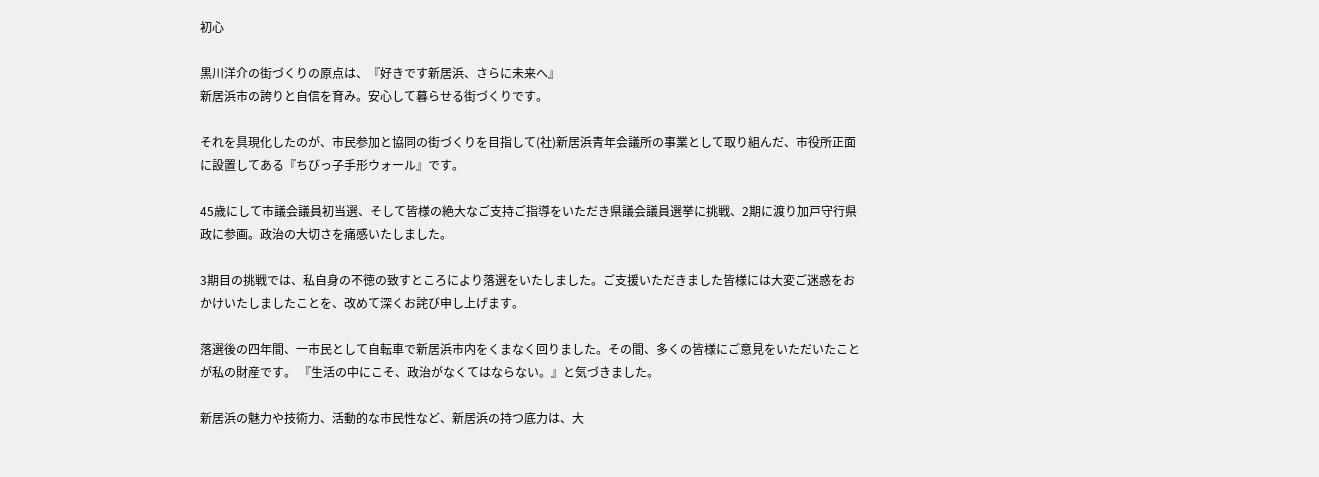初心

黒川洋介の街づくりの原点は、『好きです新居浜、さらに未来へ』
新居浜市の誇りと自信を育み。安心して暮らせる街づくりです。

それを具現化したのが、市民参加と協同の街づくりを目指して(社)新居浜青年会議所の事業として取り組んだ、市役所正面に設置してある『ちびっ子手形ウォール』です。

45歳にして市議会議員初当選、そして皆様の絶大なご支持ご指導をいただき県議会議員選挙に挑戦、2期に渡り加戸守行県政に参画。政治の大切さを痛感いたしました。

3期目の挑戦では、私自身の不徳の致すところにより落選をいたしました。ご支援いただきました皆様には大変ご迷惑をおかけいたしましたことを、改めて深くお詫び申し上げます。

落選後の四年間、一市民として自転車で新居浜市内をくまなく回りました。その間、多くの皆様にご意見をいただいたことが私の財産です。 『生活の中にこそ、政治がなくてはならない。』と気づきました。

新居浜の魅力や技術力、活動的な市民性など、新居浜の持つ底力は、大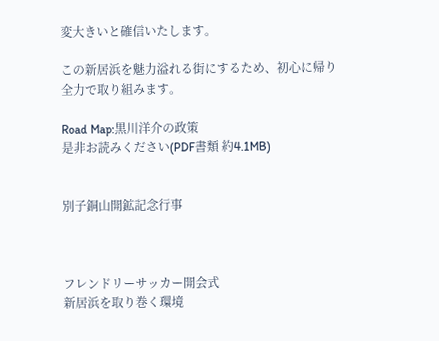変大きいと確信いたします。

この新居浜を魅力溢れる街にするため、初心に帰り全力で取り組みます。

Road Map:黒川洋介の政策
是非お読みください(PDF書類 約4.1MB)


別子銅山開鉱記念行事



フレンドリーサッカー開会式
新居浜を取り巻く環境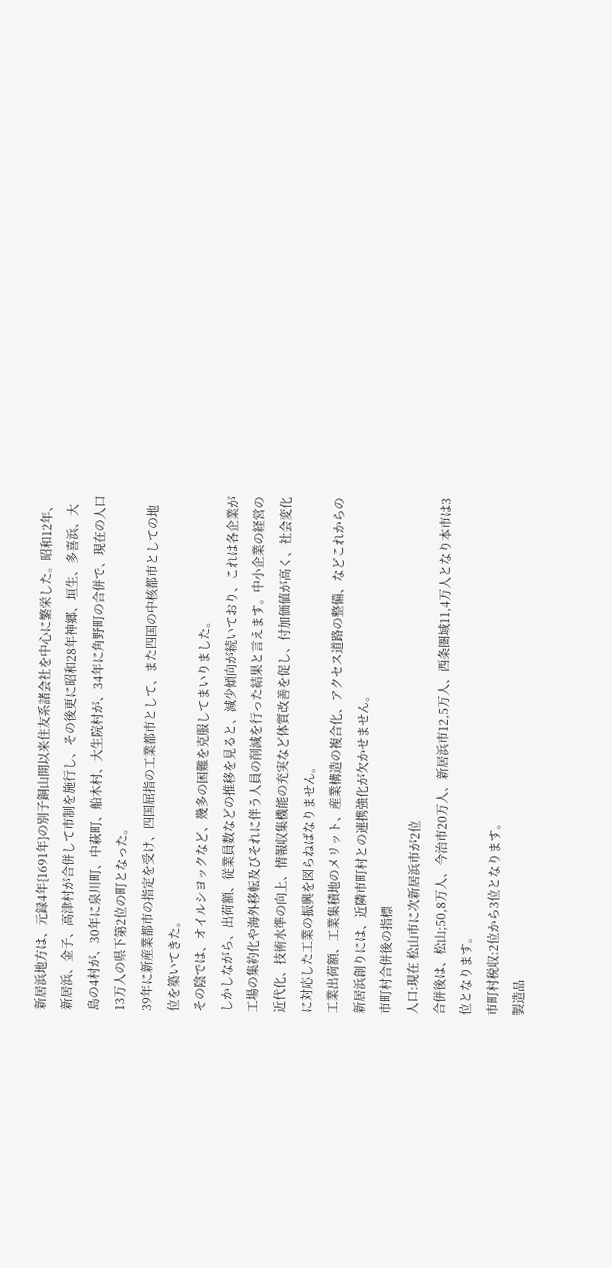新居浜地方は、元録4年{1691年}の別子銅山開以来住友系諸会社を中心に繁栄した。昭和12年、新居浜、金子、高津村が合併して市制を施行し、その後更に昭和28年神郷、垣生、多喜浜、大島の4村が、30年に泉川町、中萩町、船木村、大生院村が、34年に角野町の合併で、現在の人口13万人の県下第2位の町となった。
39年に新産業都市の指定を受け、四国屈指の工業都市として、また四国の中核都市としての地位を築いてきた。
その陰では、オイルシヨックなど、幾多の困難を克服してまいりました。
しかしながら、出荷額、従業員数などの推移を見ると、減少傾向が続いており、これは各企業が工場の集約化や海外移転及びそれに伴う人員の削減を行った結果と言えます。中小企業の経営の近代化、技術水準の向上、情報収集機能の充実など体質改善を促し、付加価値が高く、社会変化に対応した工業の振興を図らねばなりません。
工業出荷額、工業集積地のメリット、産業構造の複合化、アクセス道路の整備、などこれからの新居浜創りには、近隣市町村との連携強化が欠かせません。
市町村合併後の指標
人口:現在 松山市に次新居浜市が2位
合併後は、松山;50,8万人、今治市20万人、新居浜市12,5万人、西条圏域11,4万人となり本市は3位となります。
市町村税収:2位から3位となります。
製造品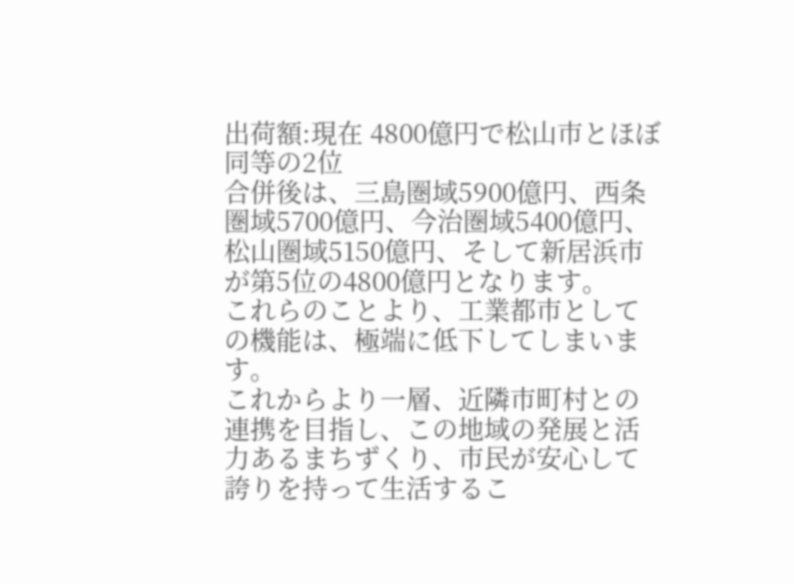出荷額:現在 4800億円で松山市とほぼ同等の2位
合併後は、三島圏域5900億円、西条圏域5700億円、今治圏域5400億円、松山圏域5150億円、そして新居浜市が第5位の4800億円となります。
これらのことより、工業都市としての機能は、極端に低下してしまいます。
これからより一層、近隣市町村との連携を目指し、この地域の発展と活力あるまちずくり、市民が安心して誇りを持って生活するこ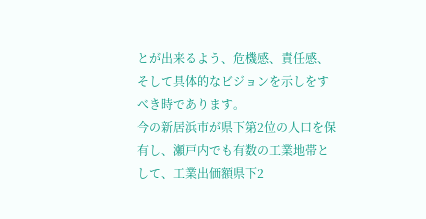とが出来るよう、危機感、責任感、そして具体的なビジョンを示しをすべき時であります。
今の新居浜市が県下第2位の人口を保有し、瀬戸内でも有数の工業地帯として、工業出価額県下2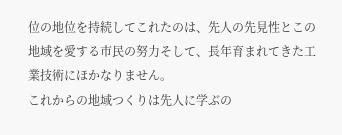位の地位を持続してこれたのは、先人の先見性とこの地域を愛する市民の努力そして、長年育まれてきた工業技術にほかなりません。
これからの地域つくりは先人に学ぶの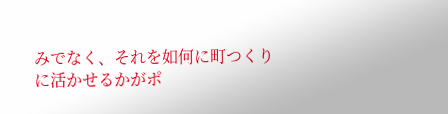みでなく、それを如何に町つくりに活かせるかがポ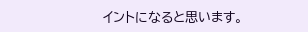イントになると思います。